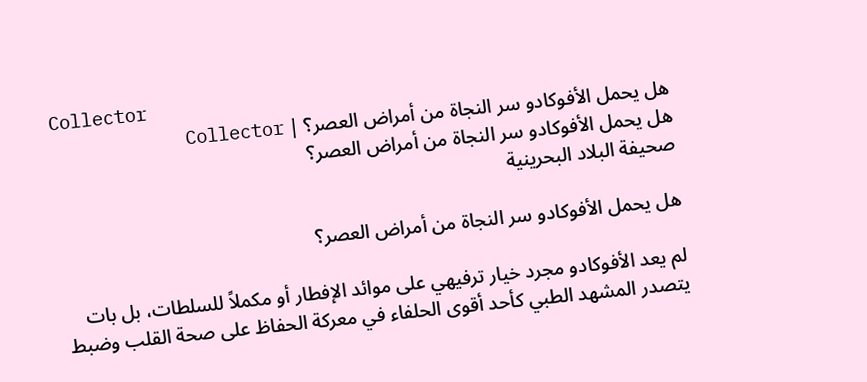Collector
هل يحمل الأفوكادو سر النجاة من أمراض العصر؟ | Collector
هل يحمل الأفوكادو سر النجاة من أمراض العصر؟
صحيفة البلاد البحرينية

هل يحمل الأفوكادو سر النجاة من أمراض العصر؟

لم يعد الأفوكادو مجرد خيار ترفيهي على موائد الإفطار أو مكملاً للسلطات، بل بات يتصدر المشهد الطبي كأحد أقوى الحلفاء في معركة الحفاظ على صحة القلب وضبط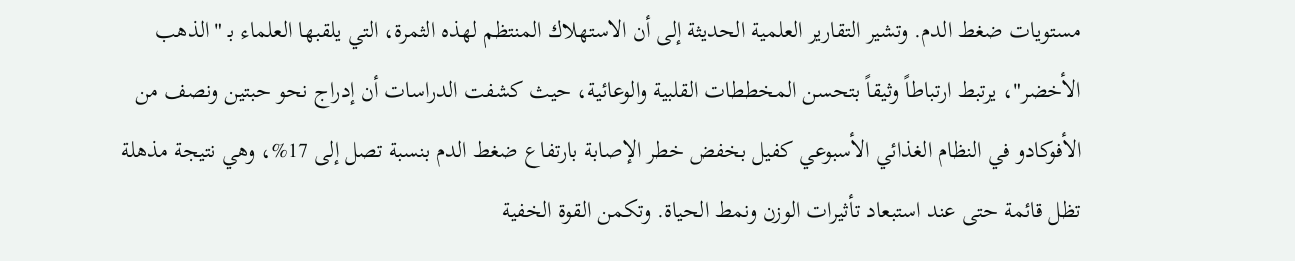مستويات ضغط الدم. وتشير التقارير العلمية الحديثة إلى أن الاستهلاك المنتظم لهذه الثمرة، التي يلقبها العلماء بـ "الذهب الأخضر"، يرتبط ارتباطاً وثيقاً بتحسن المخططات القلبية والوعائية، حيث كشفت الدراسات أن إدراج نحو حبتين ونصف من الأفوكادو في النظام الغذائي الأسبوعي كفيل بخفض خطر الإصابة بارتفاع ضغط الدم بنسبة تصل إلى 17%، وهي نتيجة مذهلة تظل قائمة حتى عند استبعاد تأثيرات الوزن ونمط الحياة. وتكمن القوة الخفية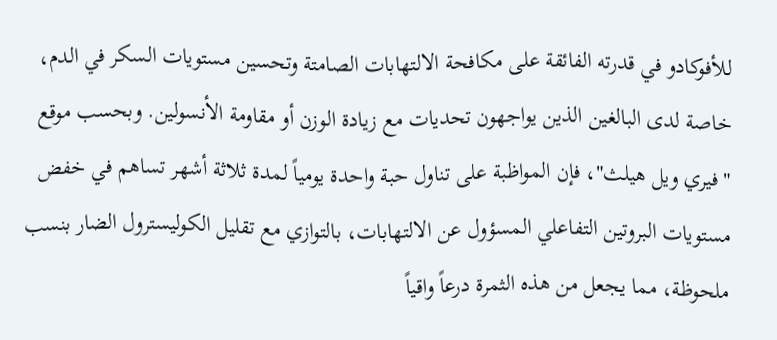للأفوكادو في قدرته الفائقة على مكافحة الالتهابات الصامتة وتحسين مستويات السكر في الدم، خاصة لدى البالغين الذين يواجهون تحديات مع زيادة الوزن أو مقاومة الأنسولين. وبحسب موقع "فيري ويل هيلث"، فإن المواظبة على تناول حبة واحدة يومياً لمدة ثلاثة أشهر تساهم في خفض مستويات البروتين التفاعلي المسؤول عن الالتهابات، بالتوازي مع تقليل الكوليسترول الضار بنسب ملحوظة، مما يجعل من هذه الثمرة درعاً واقياً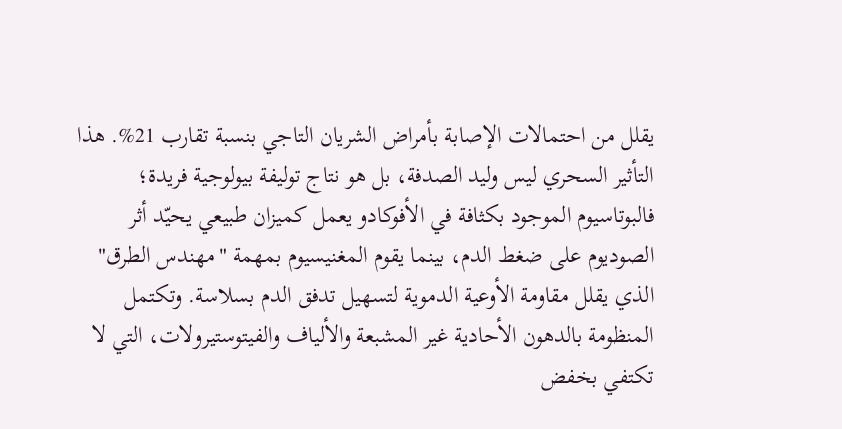يقلل من احتمالات الإصابة بأمراض الشريان التاجي بنسبة تقارب 21%. هذا التأثير السحري ليس وليد الصدفة، بل هو نتاج توليفة بيولوجية فريدة؛ فالبوتاسيوم الموجود بكثافة في الأفوكادو يعمل كميزان طبيعي يحيّد أثر الصوديوم على ضغط الدم، بينما يقوم المغنيسيوم بمهمة "مهندس الطرق" الذي يقلل مقاومة الأوعية الدموية لتسهيل تدفق الدم بسلاسة. وتكتمل المنظومة بالدهون الأحادية غير المشبعة والألياف والفيتوستيرولات، التي لا تكتفي بخفض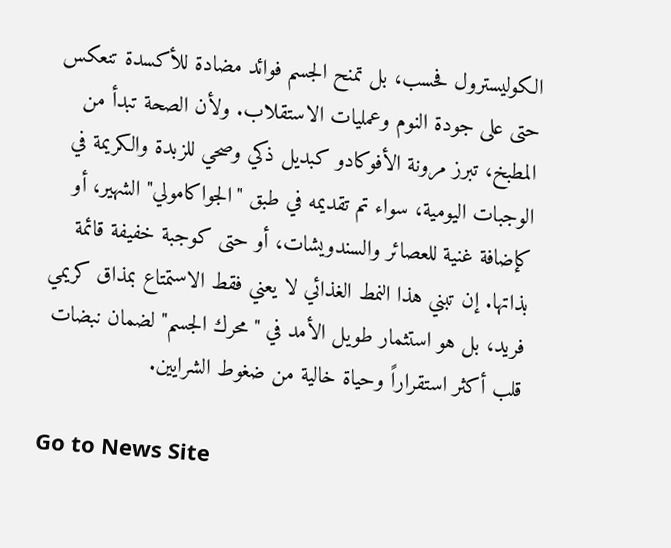الكوليسترول فحسب، بل تمنح الجسم فوائد مضادة للأكسدة تنعكس حتى على جودة النوم وعمليات الاستقلاب. ولأن الصحة تبدأ من المطبخ، تبرز مرونة الأفوكادو كبديل ذكي وصحي للزبدة والكريمة في الوجبات اليومية، سواء تم تقديمه في طبق "الجواكامولي" الشهير، أو كإضافة غنية للعصائر والسندويشات، أو حتى كوجبة خفيفة قائمة بذاتها. إن تبني هذا النمط الغذائي لا يعني فقط الاستمتاع بمذاق كريمي فريد، بل هو استثمار طويل الأمد في "محرك الجسم" لضمان نبضات قلب أكثر استقراراً وحياة خالية من ضغوط الشرايين.

Go to News Site